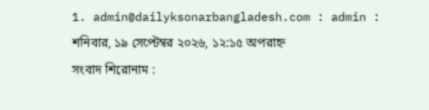1. admin@dailyksonarbangladesh.com : admin :
শনিবার, ১৯ সেপ্টেম্বর ২০২৬, ১২:১৫ অপরাহ্ন
সংবাদ শিরোনাম :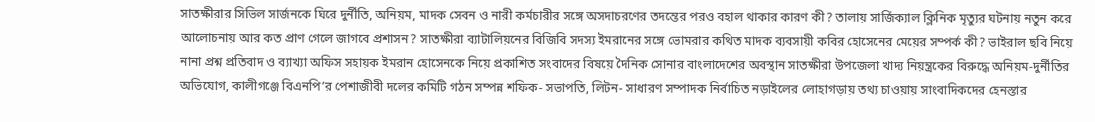সাতক্ষীরার সিভিল সার্জনকে ঘিরে দুর্নীতি, অনিয়ম, মাদক সেবন ও নারী কর্মচারীর সঙ্গে অসদাচরণের তদন্তের পরও বহাল থাকার কারণ কী? তালায় সার্জিক্যাল ক্লিনিক মৃত্যুর ঘটনায় নতুন করে আলোচনায় আর কত প্রাণ গেলে জাগবে প্রশাসন? সাতক্ষীরা ব্যাটালিয়নের বিজিবি সদস্য ইমরানের সঙ্গে ভোমরার কথিত মাদক ব্যবসায়ী কবির হোসেনের মেয়ের সম্পর্ক কী? ভাইরাল ছবি নিয়ে নানা প্রশ্ন প্রতিবাদ ও ব্যাখ্যা অফিস সহায়ক ইমরান হোসেনকে নিয়ে প্রকাশিত সংবাদের বিষয়ে দৈনিক সোনার বাংলাদেশের অবস্থান সাতক্ষীরা উপজেলা খাদ্য নিয়ন্ত্রকের বিরুদ্ধে অনিয়ম-দুর্নীতির অভিযোগ, কালীগঞ্জে বিএনপি’র পেশাজীবী দলের কমিটি গঠন সম্পন্ন শফিক- সভাপতি, লিটন- সাধারণ সম্পাদক নির্বাচিত নড়াইলের লোহাগড়ায় তথ্য চাওয়ায় সাংবাদিকদের হেনস্তার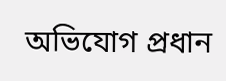অভিযোগ প্রধান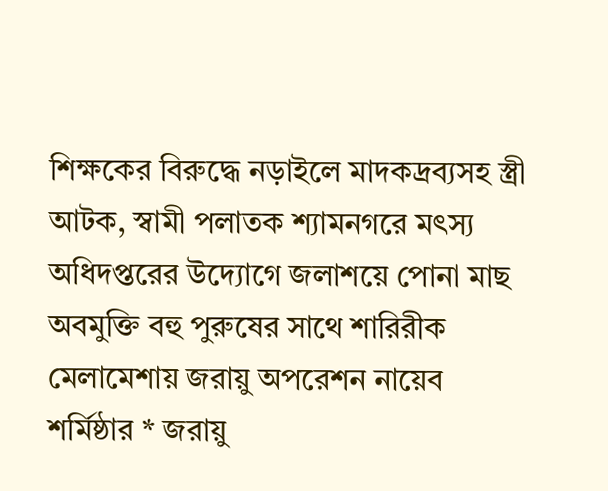শিক্ষকের বিরুদ্ধে নড়াইলে মাদকদ্রব্যসহ স্ত্রী আটক, স্বামী পলাতক শ্যামনগরে মৎস্য অধিদপ্তরের উদ্যোগে জলাশয়ে পোনা মাছ অবমুক্তি বহু পুরুষের সাথে শারিরীক মেলামেশায় জরায়ু অপরেশন নায়েব শর্মিষ্ঠার * জরায়ু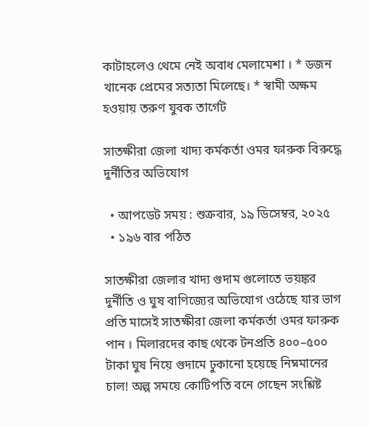কাটাহলেও থেমে নেই অবাধ মেলামেশা । * ডজন খানেক প্রেমের সত্যতা মিলেছে। * স্বামী অক্ষম হওয়ায় তরুণ যুবক তার্গেট

সাতক্ষীরা জেলা খাদ্য কর্মকর্তা ওমর ফারুক বিরুদ্ধে দুর্নীতির অভিযোগ

  • আপডেট সময় : শুক্রবার, ১৯ ডিসেম্বর, ২০২৫
  • ১৯৬ বার পঠিত

সাতক্ষীরা জেলার খাদ্য গুদাম গুলোতে ভয়ঙ্কর দুর্নীতি ও ঘুষ বাণিজ্যের অভিযোগ ওঠেছে যার ভাগ প্রতি মাসেই সাতক্ষীরা জেলা কর্মকর্তা ওমর ফারুক পান । মিলারদের কাছ থেকে টনপ্রতি ৪০০–৫০০ টাকা ঘুষ নিয়ে গুদামে ঢুকানো হয়েছে নিম্নমানের চাল! অল্প সময়ে কোটিপতি বনে গেছেন সংশ্লিষ্ট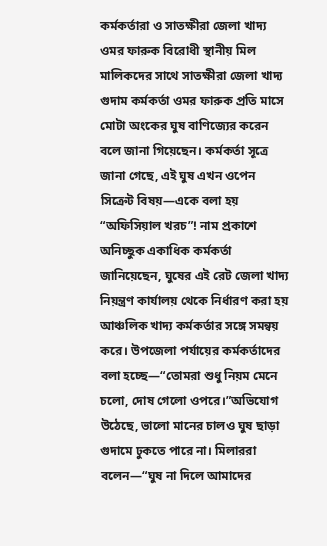কর্মকর্তারা ও সাতক্ষীরা জেলা খাদ্য ওমর ফারুক বিরোধী স্থানীয় মিল মালিকদের সাথে সাতক্ষীরা জেলা খাদ্য গুদাম কর্মকর্তা ওমর ফারুক প্রতি মাসে মোটা অংকের ঘুষ বাণিজ্যের করেন বলে জানা গিয়েছেন। কর্মকর্তা সূত্রে জানা গেছে, এই ঘুষ এখন ওপেন সিক্রেট বিষয়—একে বলা হয় “অফিসিয়াল খরচ”! নাম প্রকাশে অনিচ্ছুক একাধিক কর্মকর্তা জানিয়েছেন, ঘুষের এই রেট জেলা খাদ্য নিয়ন্ত্রণ কার্যালয় থেকে নির্ধারণ করা হয় আঞ্চলিক খাদ্য কর্মকর্তার সঙ্গে সমন্বয় করে। উপজেলা পর্যায়ের কর্মকর্তাদের বলা হচ্ছে—“তোমরা শুধু নিয়ম মেনে চলো, দোষ গেলো ওপরে।”অভিযোগ উঠেছে, ভালো মানের চালও ঘুষ ছাড়া গুদামে ঢুকতে পারে না। মিলাররা বলেন—“ঘুষ না দিলে আমাদের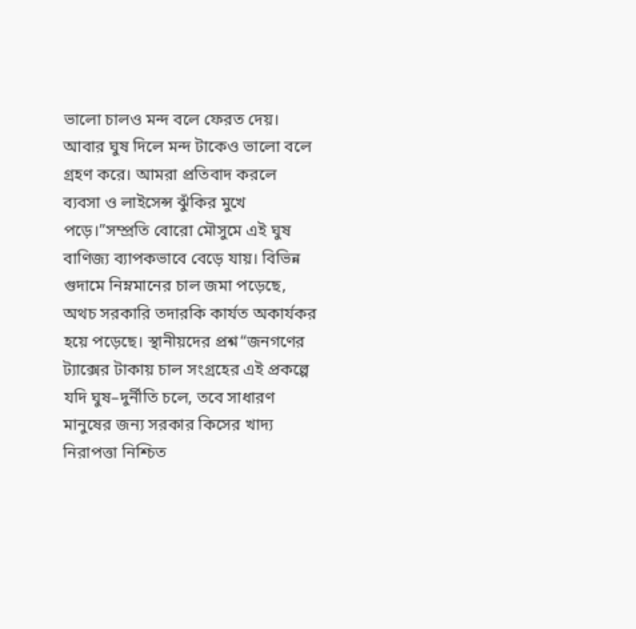ভালো চালও মন্দ বলে ফেরত দেয়। আবার ঘুষ দিলে মন্দ টাকেও ভালো বলে গ্রহণ করে। আমরা প্রতিবাদ করলে ব্যবসা ও লাইসেন্স ঝুঁকির মুখে পড়ে।”সম্প্রতি বোরো মৌসুমে এই ঘুষ বাণিজ্য ব্যাপকভাবে বেড়ে যায়। বিভিন্ন গুদামে নিম্নমানের চাল জমা পড়েছে, অথচ সরকারি তদারকি কার্যত অকার্যকর হয়ে পড়েছে। স্থানীয়দের প্রশ্ন“জনগণের ট্যাক্সের টাকায় চাল সংগ্রহের এই প্রকল্পে যদি ঘুষ–দুর্নীতি চলে, তবে সাধারণ মানুষের জন্য সরকার কিসের খাদ্য নিরাপত্তা নিশ্চিত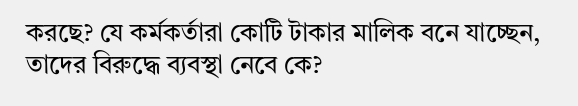করছে? যে কর্মকর্তারা কোটি টাকার মালিক বনে যাচ্ছেন, তাদের বিরুদ্ধে ব্যবস্থা নেবে কে?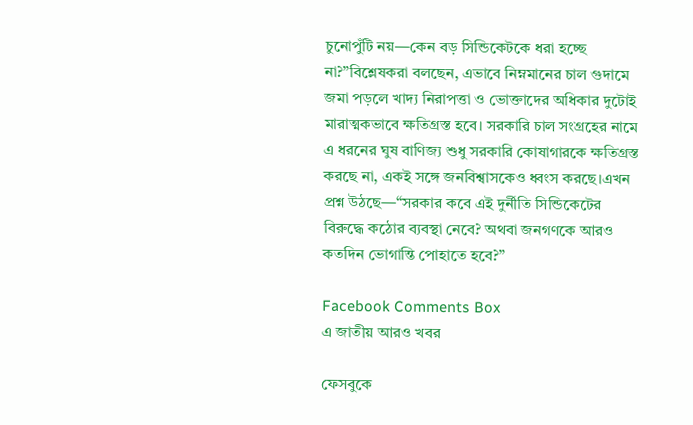চুনোপুঁটি নয়—কেন বড় সিন্ডিকেটকে ধরা হচ্ছে না?”বিশ্লেষকরা বলছেন, এভাবে নিম্নমানের চাল গুদামে জমা পড়লে খাদ্য নিরাপত্তা ও ভোক্তাদের অধিকার দুটোই মারাত্মকভাবে ক্ষতিগ্রস্ত হবে। সরকারি চাল সংগ্রহের নামে এ ধরনের ঘুষ বাণিজ্য শুধু সরকারি কোষাগারকে ক্ষতিগ্রস্ত করছে না, একই সঙ্গে জনবিশ্বাসকেও ধ্বংস করছে।এখন প্রশ্ন উঠছে—“সরকার কবে এই দুর্নীতি সিন্ডিকেটের বিরুদ্ধে কঠোর ব্যবস্থা নেবে? অথবা জনগণকে আরও কতদিন ভোগান্তি পোহাতে হবে?”

Facebook Comments Box
এ জাতীয় আরও খবর

ফেসবুকে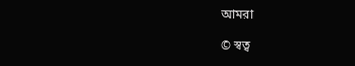আমরা

© স্বত্ব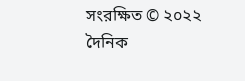সংরক্ষিত © ২০২২ দৈনিক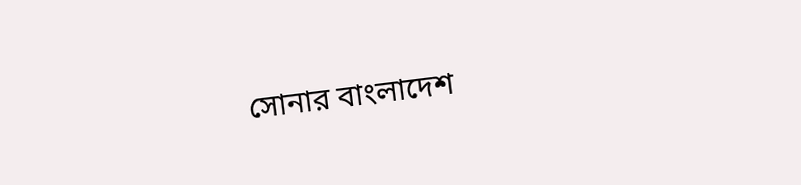সোনার বাংলাদেশ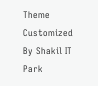Theme Customized By Shakil IT Park